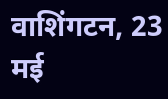वाशिंगटन, 23 मई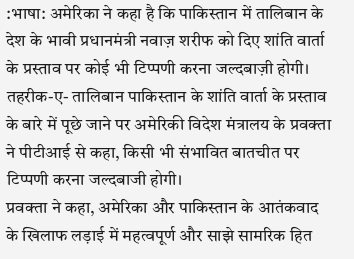:भाषा: अमेरिका ने कहा है कि पाकिस्तान में तालिबान के देश के भावी प्रधानमंत्री नवाज़ शरीफ को दिए शांति वार्ता के प्रस्ताव पर कोई भी टिप्पणी करना जल्दबाज़ी होगी।
तहरीक-ए- तालिबान पाकिस्तान के शांति वार्ता के प्रस्ताव के बारे में पूछे जाने पर अमेरिकी विदेश मंत्रालय के प्रवक्ता ने पीटीआई से कहा, किसी भी संभावित बातचीत पर टिप्पणी करना जल्दबाजी होगी।
प्रवक्ता ने कहा, अमेरिका और पाकिस्तान के आतंकवाद के खिलाफ लड़ाई में महत्वपूर्ण और साझे सामरिक हित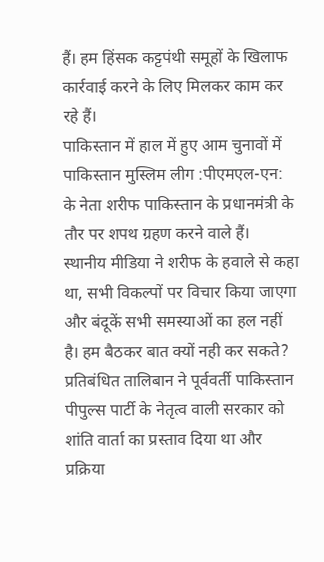हैं। हम हिंसक कट्टपंथी समूहों के खिलाफ कार्रवाई करने के लिए मिलकर काम कर रहे हैं।
पाकिस्तान में हाल में हुए आम चुनावों में पाकिस्तान मुस्लिम लीग :पीएमएल-एन: के नेता शरीफ पाकिस्तान के प्रधानमंत्री के तौर पर शपथ ग्रहण करने वाले हैं।
स्थानीय मीडिया ने शरीफ के हवाले से कहा था, सभी विकल्पों पर विचार किया जाएगा और बंदूकें सभी समस्याओं का हल नहीं है। हम बैठकर बात क्यों नही कर सकते?
प्रतिबंधित तालिबान ने पूर्ववर्ती पाकिस्तान पीपुल्स पार्टी के नेतृत्व वाली सरकार को शांति वार्ता का प्रस्ताव दिया था और प्रक्रिया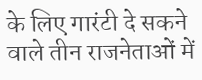के लिए गारंटी दे सकने वाले तीन राजनेताओं में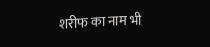शरीफ का नाम भी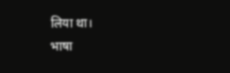लिया था।
भाषा